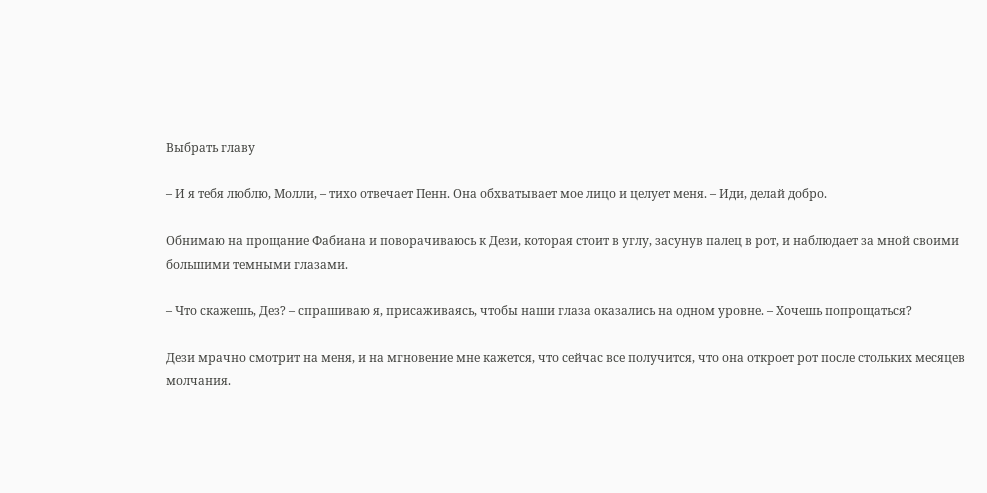Выбрать главу

– И я тебя люблю, Молли, – тихо отвечает Пенн. Она обхватывает мое лицо и целует меня. – Иди, делай добро.

Обнимаю на прощание Фабиана и поворачиваюсь к Дези, которая стоит в углу, засунув палец в рот, и наблюдает за мной своими большими темными глазами.

– Что скажешь, Дез? – спрашиваю я, присаживаясь, чтобы наши глаза оказались на одном уровне. – Хочешь попрощаться?

Дези мрачно смотрит на меня, и на мгновение мне кажется, что сейчас все получится, что она откроет рот после стольких месяцев молчания.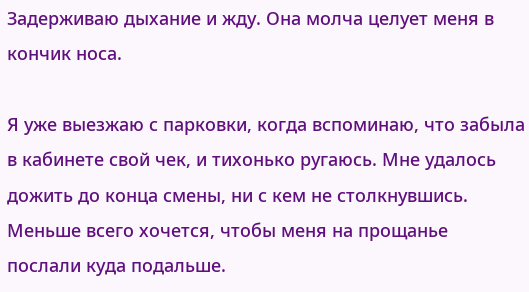Задерживаю дыхание и жду. Она молча целует меня в кончик носа.

Я уже выезжаю с парковки, когда вспоминаю, что забыла в кабинете свой чек, и тихонько ругаюсь. Мне удалось дожить до конца смены, ни с кем не столкнувшись. Меньше всего хочется, чтобы меня на прощанье послали куда подальше.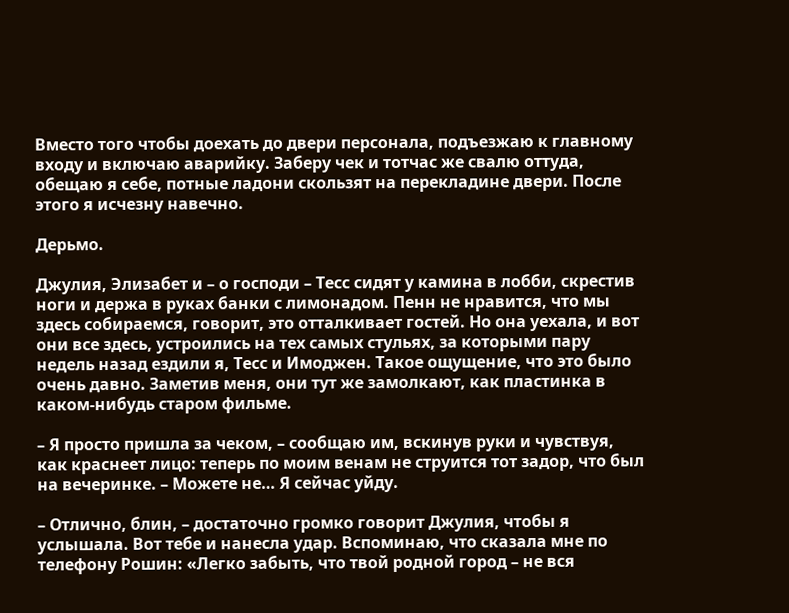Вместо того чтобы доехать до двери персонала, подъезжаю к главному входу и включаю аварийку. Заберу чек и тотчас же свалю оттуда, обещаю я себе, потные ладони скользят на перекладине двери. После этого я исчезну навечно.

Дерьмо.

Джулия, Элизабет и – о господи – Тесс сидят у камина в лобби, скрестив ноги и держа в руках банки с лимонадом. Пенн не нравится, что мы здесь собираемся, говорит, это отталкивает гостей. Но она уехала, и вот они все здесь, устроились на тех самых стульях, за которыми пару недель назад ездили я, Тесс и Имоджен. Такое ощущение, что это было очень давно. Заметив меня, они тут же замолкают, как пластинка в каком-нибудь старом фильме.

– Я просто пришла за чеком, – сообщаю им, вскинув руки и чувствуя, как краснеет лицо: теперь по моим венам не струится тот задор, что был на вечеринке. – Можете не… Я сейчас уйду.

– Отлично, блин, – достаточно громко говорит Джулия, чтобы я услышала. Вот тебе и нанесла удар. Вспоминаю, что сказала мне по телефону Рошин: «Легко забыть, что твой родной город – не вся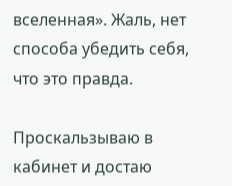вселенная». Жаль, нет способа убедить себя, что это правда.

Проскальзываю в кабинет и достаю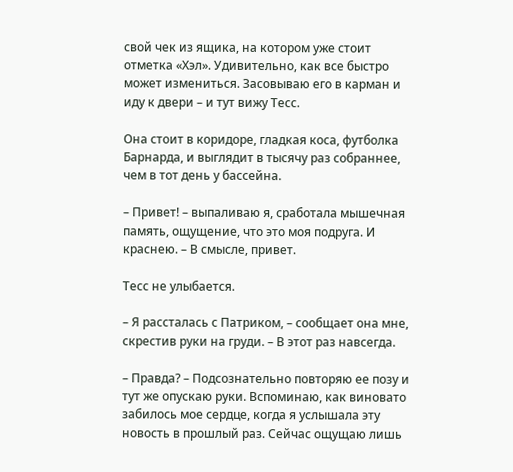свой чек из ящика, на котором уже стоит отметка «Хэл». Удивительно, как все быстро может измениться. Засовываю его в карман и иду к двери – и тут вижу Тесс.

Она стоит в коридоре, гладкая коса, футболка Барнарда, и выглядит в тысячу раз собраннее, чем в тот день у бассейна.

– Привет! – выпаливаю я, сработала мышечная память, ощущение, что это моя подруга. И краснею. – В смысле, привет.

Тесс не улыбается.

– Я рассталась с Патриком, – сообщает она мне, скрестив руки на груди. – В этот раз навсегда.

– Правда? – Подсознательно повторяю ее позу и тут же опускаю руки. Вспоминаю, как виновато забилось мое сердце, когда я услышала эту новость в прошлый раз. Сейчас ощущаю лишь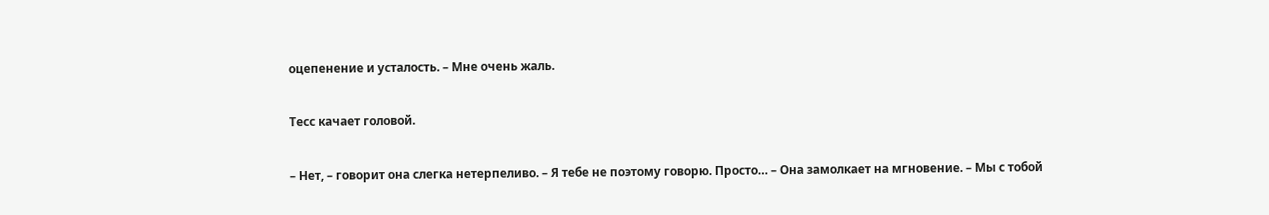оцепенение и усталость. – Мне очень жаль.

Тесс качает головой.

– Нет, – говорит она слегка нетерпеливо. – Я тебе не поэтому говорю. Просто… – Она замолкает на мгновение. – Мы с тобой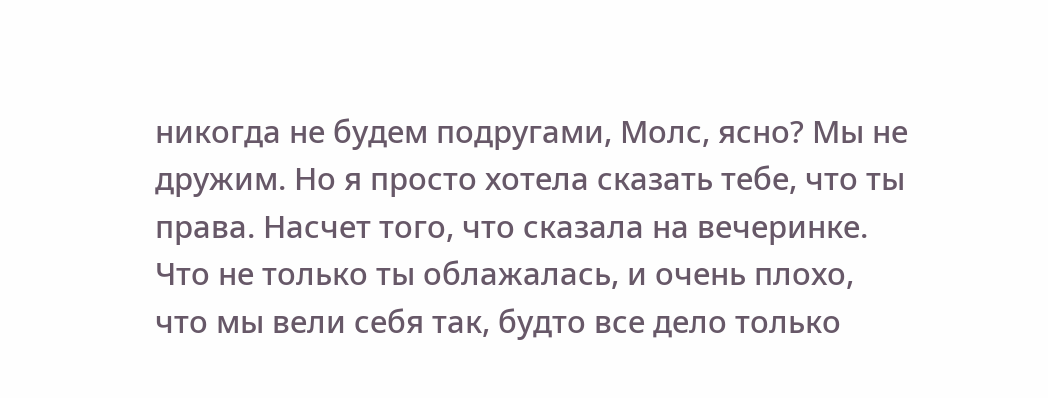никогда не будем подругами, Молс, ясно? Мы не дружим. Но я просто хотела сказать тебе, что ты права. Насчет того, что сказала на вечеринке. Что не только ты облажалась, и очень плохо, что мы вели себя так, будто все дело только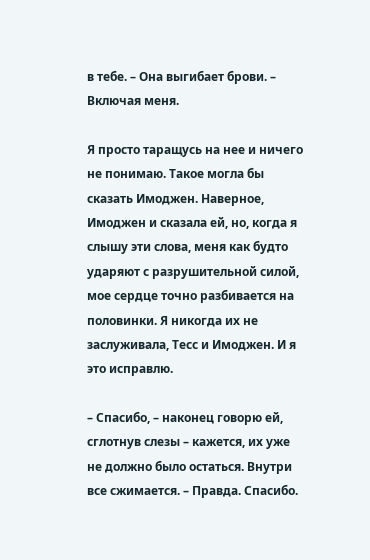в тебе. – Она выгибает брови. – Включая меня.

Я просто таращусь на нее и ничего не понимаю. Такое могла бы сказать Имоджен. Наверное, Имоджен и сказала ей, но, когда я слышу эти слова, меня как будто ударяют с разрушительной силой, мое сердце точно разбивается на половинки. Я никогда их не заслуживала, Тесс и Имоджен. И я это исправлю.

– Спасибо, – наконец говорю ей, сглотнув слезы – кажется, их уже не должно было остаться. Внутри все сжимается. – Правда. Спасибо.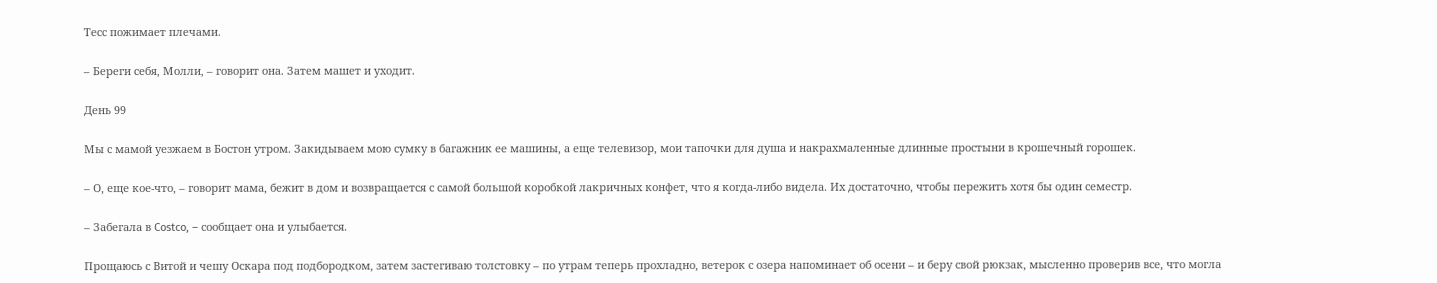Тесс пожимает плечами.

– Береги себя, Молли, – говорит она. Затем машет и уходит.

День 99

Мы с мамой уезжаем в Бостон утром. Закидываем мою сумку в багажник ее машины, а еще телевизор, мои тапочки для душа и накрахмаленные длинные простыни в крошечный горошек.

– О, еще кое-что, – говорит мама, бежит в дом и возвращается с самой большой коробкой лакричных конфет, что я когда-либо видела. Их достаточно, чтобы пережить хотя бы один семестр.

– Забегала в Costco, – сообщает она и улыбается.

Прощаюсь с Витой и чешу Оскара под подбородком, затем застегиваю толстовку – по утрам теперь прохладно, ветерок с озера напоминает об осени – и беру свой рюкзак, мысленно проверив все, что могла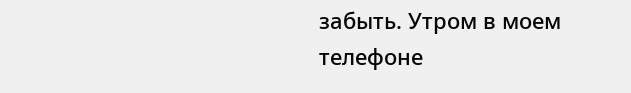забыть. Утром в моем телефоне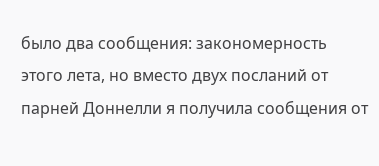было два сообщения: закономерность этого лета, но вместо двух посланий от парней Доннелли я получила сообщения от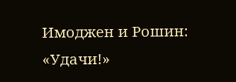Имоджен и Рошин: «Удачи!»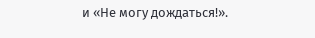и «Не могу дождаться!».